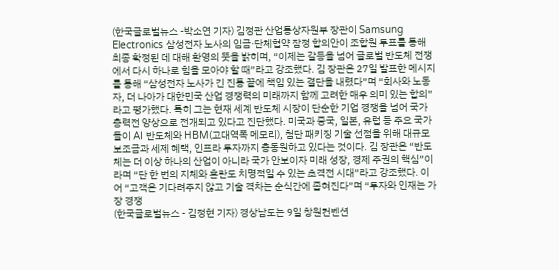(한국글로벌뉴스 -박소연 기자) 김정관 산업통상자원부 장관이 Samsung Electronics 삼성전자 노사의 임금·단체협약 잠정 합의안이 조합원 투표를 통해 최종 확정된 데 대해 환영의 뜻을 밝히며, “이제는 갈등을 넘어 글로벌 반도체 전쟁에서 다시 하나로 힘을 모아야 할 때”라고 강조했다. 김 장관은 27일 발표한 메시지를 통해 “삼성전자 노사가 긴 진통 끝에 책임 있는 결단을 내렸다”며 “회사와 노동자, 더 나아가 대한민국 산업 경쟁력의 미래까지 함께 고려한 매우 의미 있는 합의”라고 평가했다. 특히 그는 현재 세계 반도체 시장이 단순한 기업 경쟁을 넘어 국가 총력전 양상으로 전개되고 있다고 진단했다. 미국과 중국, 일본, 유럽 등 주요 국가들이 AI 반도체와 HBM(고대역폭 메모리), 첨단 패키징 기술 선점을 위해 대규모 보조금과 세제 혜택, 인프라 투자까지 총동원하고 있다는 것이다. 김 장관은 “반도체는 더 이상 하나의 산업이 아니라 국가 안보이자 미래 성장, 경제 주권의 핵심”이라며 “단 한 번의 지체와 혼란도 치명적일 수 있는 초격전 시대”라고 강조했다. 이어 “고객은 기다려주지 않고 기술 격차는 순식간에 좁혀진다”며 “투자와 인재는 가장 경쟁
(한국글로벌뉴스 - 김정현 기자) 경상남도는 9일 창원컨벤션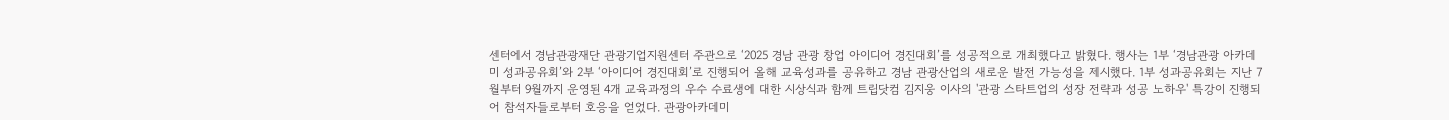센터에서 경남관광재단 관광기업지원센터 주관으로 ‘2025 경남 관광 창업 아이디어 경진대회’를 성공적으로 개최했다고 밝혔다. 행사는 1부 ‘경남관광 아카데미 성과공유회’와 2부 ‘아이디어 경진대회’로 진행되어 올해 교육성과를 공유하고 경남 관광산업의 새로운 발전 가능성을 제시했다. 1부 성과공유회는 지난 7월부터 9월까지 운영된 4개 교육과정의 우수 수료생에 대한 시상식과 함께 트립닷컴 김지웅 이사의 '관광 스타트업의 성장 전략과 성공 노하우' 특강이 진행되어 참석자들로부터 호응을 얻었다. 관광아카데미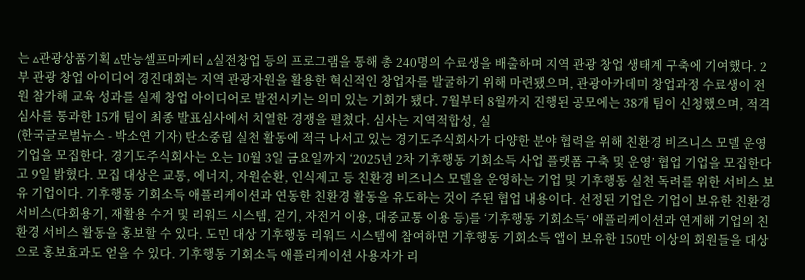는 ▵관광상품기획 ▵만능셀프마케터 ▵실전창업 등의 프로그램을 통해 총 240명의 수료생을 배출하며 지역 관광 창업 생태계 구축에 기여했다. 2부 관광 창업 아이디어 경진대회는 지역 관광자원을 활용한 혁신적인 창업자를 발굴하기 위해 마련됐으며, 관광아카데미 창업과정 수료생이 전원 참가해 교육 성과를 실제 창업 아이디어로 발전시키는 의미 있는 기회가 됐다. 7월부터 8월까지 진행된 공모에는 38개 팀이 신청했으며, 적격심사를 통과한 15개 팀이 최종 발표심사에서 치열한 경쟁을 펼쳤다. 심사는 지역적합성, 실
(한국글로벌뉴스 - 박소연 기자) 탄소중립 실천 활동에 적극 나서고 있는 경기도주식회사가 다양한 분야 협력을 위해 친환경 비즈니스 모델 운영 기업을 모집한다. 경기도주식회사는 오는 10월 3일 금요일까지 ‘2025년 2차 기후행동 기회소득 사업 플랫폼 구축 및 운영’ 협업 기업을 모집한다고 9일 밝혔다. 모집 대상은 교통, 에너지, 자원순환, 인식제고 등 친환경 비즈니스 모델을 운영하는 기업 및 기후행동 실천 독려를 위한 서비스 보유 기업이다. 기후행동 기회소득 애플리케이션과 연동한 친환경 활동을 유도하는 것이 주된 협업 내용이다. 선정된 기업은 기업이 보유한 친환경 서비스(다회용기, 재활용 수거 및 리워드 시스템, 걷기, 자전거 이용, 대중교통 이용 등)를 ‘기후행동 기회소득’ 애플리케이션과 연계해 기업의 친환경 서비스 활동을 홍보할 수 있다. 도민 대상 기후행동 리워드 시스템에 참여하면 기후행동 기회소득 앱이 보유한 150만 이상의 회원들을 대상으로 홍보효과도 얻을 수 있다. 기후행동 기회소득 애플리케이션 사용자가 리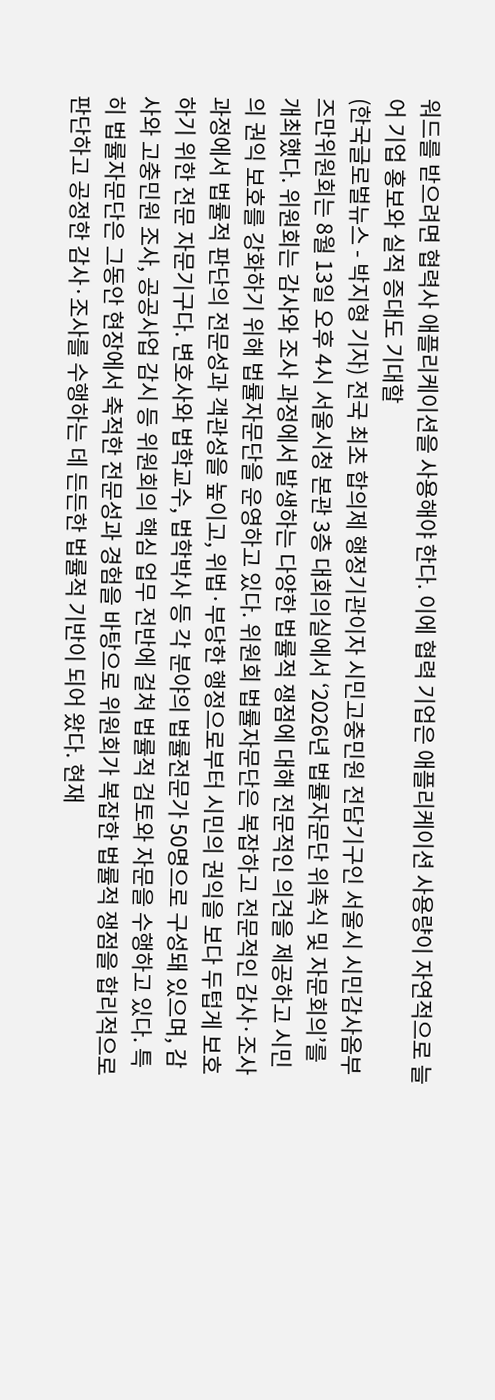워드를 받으려면 협력사 애플리케이션을 사용해야 한다. 이에 협력 기업은 애플리케이션 사용량이 자연적으로 늘어 기업 홍보와 실적 증대도 기대할
(한국글로벌뉴스 - 박지형 기자) 전국 최초 합의제 행정기관이자 시민고충민원 전담기구인 서울시 시민감사옴부즈만위원회는 8월 13일 오후 4시 서울시청 본관 3층 대회의실에서 ‘2026년 법률자문단 위촉식 및 자문회의’를 개최했다. 위원회는 감사와 조사 과정에서 발생하는 다양한 법률적 쟁점에 대해 전문적인 의견을 제공하고 시민의 권익 보호를 강화하기 위해 법률자문단을 운영하고 있다. 위원회 법률자문단은 복잡하고 전문적인 감사·조사 과정에서 법률적 판단의 전문성과 객관성을 높이고, 위법·부당한 행정으로부터 시민의 권익을 보다 두텁게 보호하기 위한 전문 자문기구다. 변호사와 법학교수, 법학박사 등 각 분야의 법률전문가 50명으로 구성돼 있으며, 감사와 고충민원 조사, 공공사업 감시 등 위원회의 핵심 업무 전반에 걸쳐 법률적 검토와 자문을 수행하고 있다. 특히 법률자문단은 그동안 현장에서 축적한 전문성과 경험을 바탕으로 위원회가 복잡한 법률적 쟁점을 합리적으로 판단하고 공정한 감사·조사를 수행하는 데 든든한 법률적 기반이 되어 왔다. 현재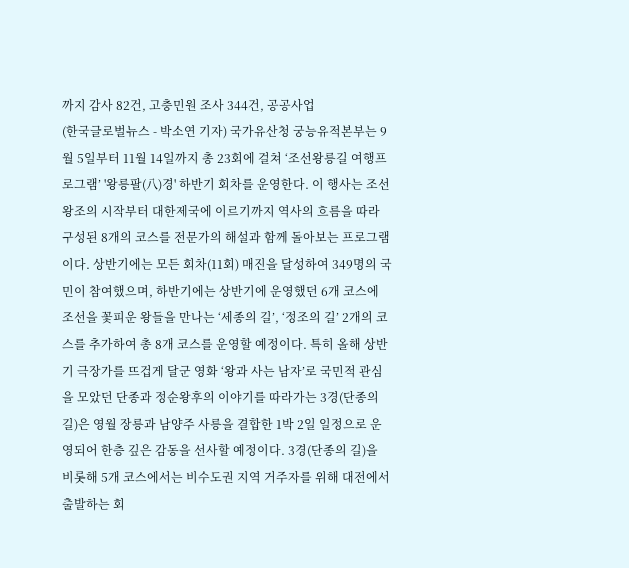까지 감사 82건, 고충민원 조사 344건, 공공사업
(한국글로벌뉴스 - 박소연 기자) 국가유산청 궁능유적본부는 9월 5일부터 11월 14일까지 총 23회에 걸쳐 ‘조선왕릉길 여행프로그램’ '왕릉팔(八)경' 하반기 회차를 운영한다. 이 행사는 조선 왕조의 시작부터 대한제국에 이르기까지 역사의 흐름을 따라 구성된 8개의 코스를 전문가의 해설과 함께 돌아보는 프로그램이다. 상반기에는 모든 회차(11회) 매진을 달성하여 349명의 국민이 참여했으며, 하반기에는 상반기에 운영했던 6개 코스에 조선을 꽃피운 왕들을 만나는 ‘세종의 길’, ‘정조의 길’ 2개의 코스를 추가하여 총 8개 코스를 운영할 예정이다. 특히 올해 상반기 극장가를 뜨겁게 달군 영화 ‘왕과 사는 남자’로 국민적 관심을 모았던 단종과 정순왕후의 이야기를 따라가는 3경(단종의 길)은 영월 장릉과 남양주 사릉을 결합한 1박 2일 일정으로 운영되어 한층 깊은 감동을 선사할 예정이다. 3경(단종의 길)을 비롯해 5개 코스에서는 비수도권 지역 거주자를 위해 대전에서 출발하는 회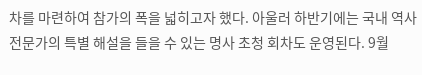차를 마련하여 참가의 폭을 넓히고자 했다. 아울러 하반기에는 국내 역사 전문가의 특별 해설을 들을 수 있는 명사 초청 회차도 운영된다. 9월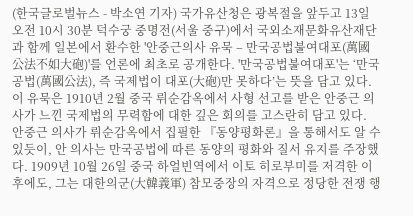(한국글로벌뉴스 - 박소연 기자) 국가유산청은 광복절을 앞두고 13일 오전 10시 30분 덕수궁 중명전(서울 중구)에서 국외소재문화유산재단과 함께 일본에서 환수한 '안중근의사 유묵 – 만국공법불여대포(萬國公法不如大砲)'를 언론에 최초로 공개한다. '만국공법불여대포'는 ‘만국공법(萬國公法), 즉 국제법이 대포(大砲)만 못하다’는 뜻을 담고 있다. 이 유묵은 1910년 2월 중국 뤼순감옥에서 사형 선고를 받은 안중근 의사가 느낀 국제법의 무력함에 대한 깊은 회의를 고스란히 담고 있다. 안중근 의사가 뤼순감옥에서 집필한 『동양평화론』을 통해서도 알 수 있듯이, 안 의사는 만국공법에 따른 동양의 평화와 질서 유지를 주장했다. 1909년 10월 26일 중국 하얼빈역에서 이토 히로부미를 저격한 이후에도, 그는 대한의군(大韓義軍) 참모중장의 자격으로 정당한 전쟁 행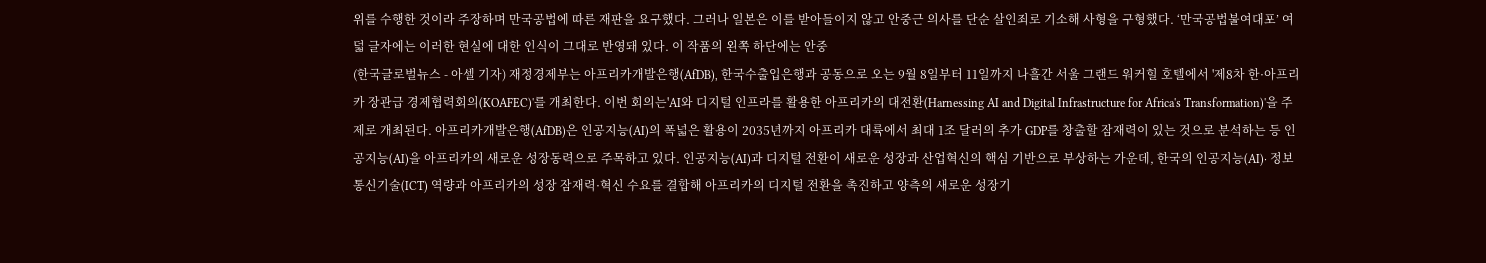위를 수행한 것이라 주장하며 만국공법에 따른 재판을 요구했다. 그러나 일본은 이를 받아들이지 않고 안중근 의사를 단순 살인죄로 기소해 사형을 구형했다. ‘만국공법불여대포’ 여덟 글자에는 이러한 현실에 대한 인식이 그대로 반영돼 있다. 이 작품의 왼쪽 하단에는 안중
(한국글로벌뉴스 - 아셀 기자) 재정경제부는 아프리카개발은행(AfDB), 한국수출입은행과 공동으로 오는 9월 8일부터 11일까지 나흘간 서울 그랜드 워커힐 호텔에서 '제8차 한·아프리카 장관급 경제협력회의(KOAFEC)'를 개최한다. 이번 회의는'AI와 디지털 인프라를 활용한 아프리카의 대전환(Harnessing AI and Digital Infrastructure for Africa's Transformation)'을 주제로 개최된다. 아프리카개발은행(AfDB)은 인공지능(AI)의 폭넓은 활용이 2035년까지 아프리카 대륙에서 최대 1조 달러의 추가 GDP를 창출할 잠재력이 있는 것으로 분석하는 등 인공지능(AI)을 아프리카의 새로운 성장동력으로 주목하고 있다. 인공지능(AI)과 디지털 전환이 새로운 성장과 산업혁신의 핵심 기반으로 부상하는 가운데, 한국의 인공지능(AI)· 정보통신기술(ICT) 역량과 아프리카의 성장 잠재력·혁신 수요를 결합해 아프리카의 디지털 전환을 촉진하고 양측의 새로운 성장기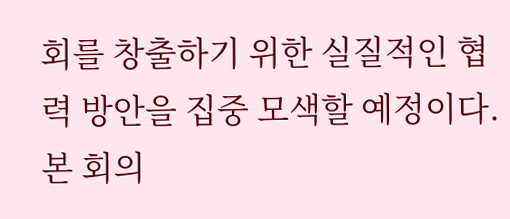회를 창출하기 위한 실질적인 협력 방안을 집중 모색할 예정이다. 본 회의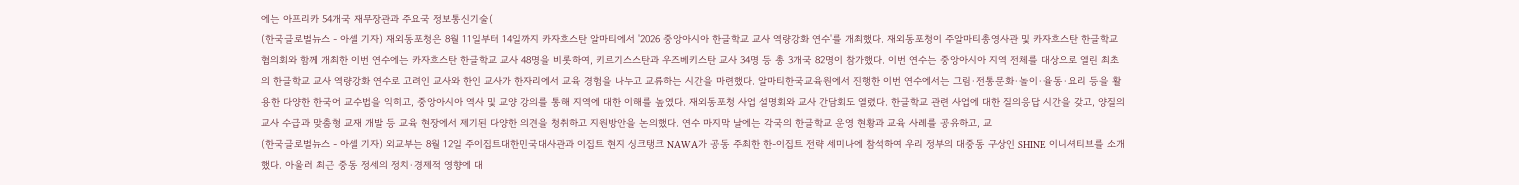에는 아프리카 54개국 재무장관과 주요국 정보통신기술(
(한국글로벌뉴스 - 아셀 기자) 재외동포청은 8월 11일부터 14일까지 카자흐스탄 알마티에서 '2026 중앙아시아 한글학교 교사 역량강화 연수'를 개최했다. 재외동포청이 주알마티총영사관 및 카자흐스탄 한글학교 협의회와 함께 개최한 이번 연수에는 카자흐스탄 한글학교 교사 48명을 비롯하여, 키르기스스탄과 우즈베키스탄 교사 34명 등 총 3개국 82명이 참가했다. 이번 연수는 중앙아시아 지역 전체를 대상으로 열린 최초의 한글학교 교사 역량강화 연수로 고려인 교사와 한인 교사가 한자리에서 교육 경험을 나누고 교류하는 시간을 마련했다. 알마티한국교육원에서 진행한 이번 연수에서는 그림·전통문화·놀이·율동·요리 등을 활용한 다양한 한국어 교수법을 익히고, 중앙아시아 역사 및 교양 강의를 통해 지역에 대한 이해를 높였다. 재외동포청 사업 설명회와 교사 간담회도 열렸다. 한글학교 관련 사업에 대한 질의응답 시간을 갖고, 양질의 교사 수급과 맞춤형 교재 개발 등 교육 현장에서 제기된 다양한 의견을 청취하고 지원방안을 논의했다. 연수 마지막 날에는 각국의 한글학교 운영 현황과 교육 사례를 공유하고, 교
(한국글로벌뉴스 - 아셀 기자) 외교부는 8월 12일 주이집트대한민국대사관과 이집트 현지 싱크탱크 NAWA가 공동 주최한 한-이집트 전략 세미나에 참석하여 우리 정부의 대중동 구상인 SHINE 이니셔티브를 소개했다. 아울러 최근 중동 정세의 정치·경제적 영향에 대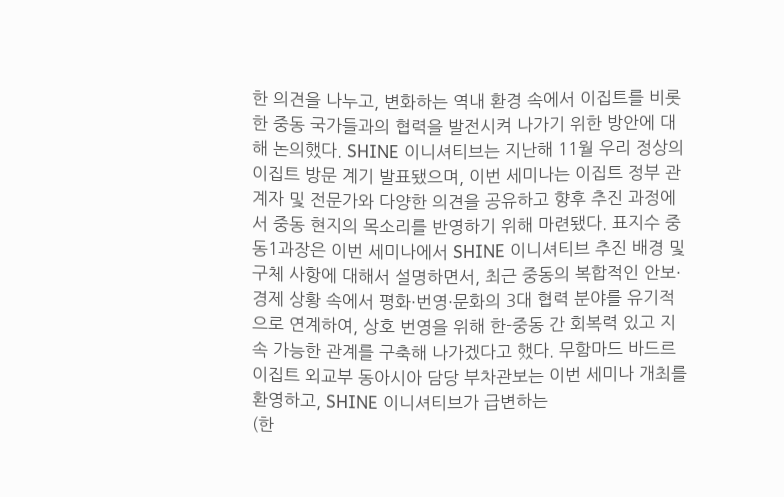한 의견을 나누고, 변화하는 역내 환경 속에서 이집트를 비롯한 중동 국가들과의 협력을 발전시켜 나가기 위한 방안에 대해 논의했다. SHINE 이니셔티브는 지난해 11월 우리 정상의 이집트 방문 계기 발표됐으며, 이번 세미나는 이집트 정부 관계자 및 전문가와 다양한 의견을 공유하고 향후 추진 과정에서 중동 현지의 목소리를 반영하기 위해 마련됐다. 표지수 중동1과장은 이번 세미나에서 SHINE 이니셔티브 추진 배경 및 구체 사항에 대해서 설명하면서, 최근 중동의 복합적인 안보·경제 상황 속에서 평화·번영·문화의 3대 협력 분야를 유기적으로 연계하여, 상호 번영을 위해 한-중동 간 회복력 있고 지속 가능한 관계를 구축해 나가겠다고 했다. 무함마드 바드르 이집트 외교부 동아시아 담당 부차관보는 이번 세미나 개최를 환영하고, SHINE 이니셔티브가 급변하는
(한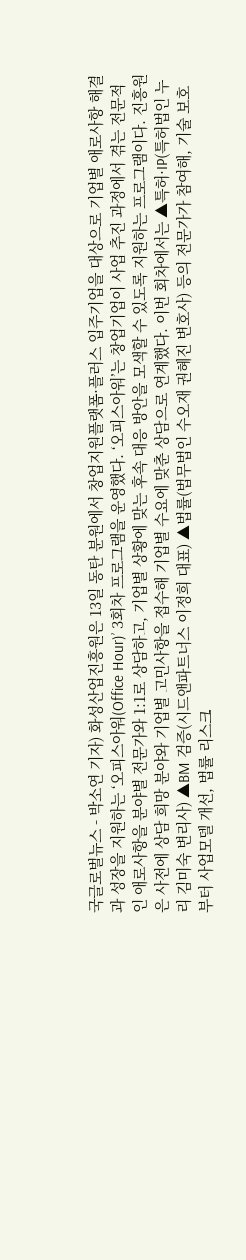국글로벌뉴스 - 박소연 기자) 화성산업진흥원은 13일 동탄 분원에서 창업지원플랫폼·플러스 입주기업을 대상으로 기업별 애로사항 해결과 성장을 지원하는 ‘오피스아워(Office Hour)’ 3회차 프로그램을 운영했다. ‘오피스아워’는 창업기업이 사업 추진 과정에서 겪는 전문적인 애로사항을 분야별 전문가와 1:1로 상담하고, 기업별 상황에 맞는 후속 대응 방안을 모색할 수 있도록 지원하는 프로그램이다. 진흥원은 사전에 상담 희망 분야와 기업별 고민사항을 접수해 기업별 수요에 맞춘 상담으로 연계했다. 이번 회차에서는 ▲특허·IP(특허법인 누리 김미숙 변리사) ▲BM 검증(시드앤파트너스 이정희 대표) ▲법률(법무법인 수오재 권혜진 변호사) 등의 전문가가 참여해, 기술 보호부터 사업모델 개선, 법률 리스크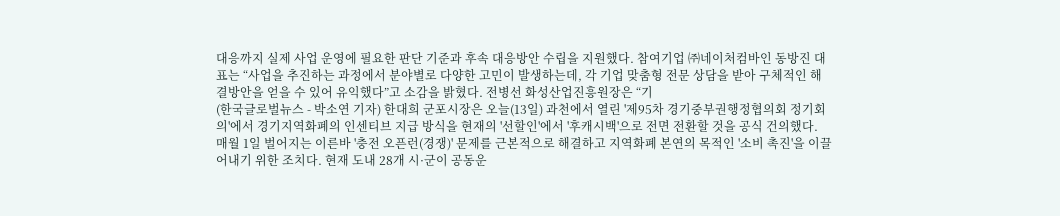대응까지 실제 사업 운영에 필요한 판단 기준과 후속 대응방안 수립을 지원했다. 참여기업 ㈜네이처컴바인 동방진 대표는 “사업을 추진하는 과정에서 분야별로 다양한 고민이 발생하는데, 각 기업 맞춤형 전문 상담을 받아 구체적인 해결방안을 얻을 수 있어 유익했다”고 소감을 밝혔다. 전병선 화성산업진흥원장은 “기
(한국글로벌뉴스 - 박소연 기자) 한대희 군포시장은 오늘(13일) 과천에서 열린 '제95차 경기중부권행정협의회 정기회의'에서 경기지역화폐의 인센티브 지급 방식을 현재의 '선할인'에서 '후캐시백'으로 전면 전환할 것을 공식 건의했다. 매월 1일 벌어지는 이른바 '충전 오픈런(경쟁)' 문제를 근본적으로 해결하고 지역화폐 본연의 목적인 '소비 촉진'을 이끌어내기 위한 조치다. 현재 도내 28개 시·군이 공동운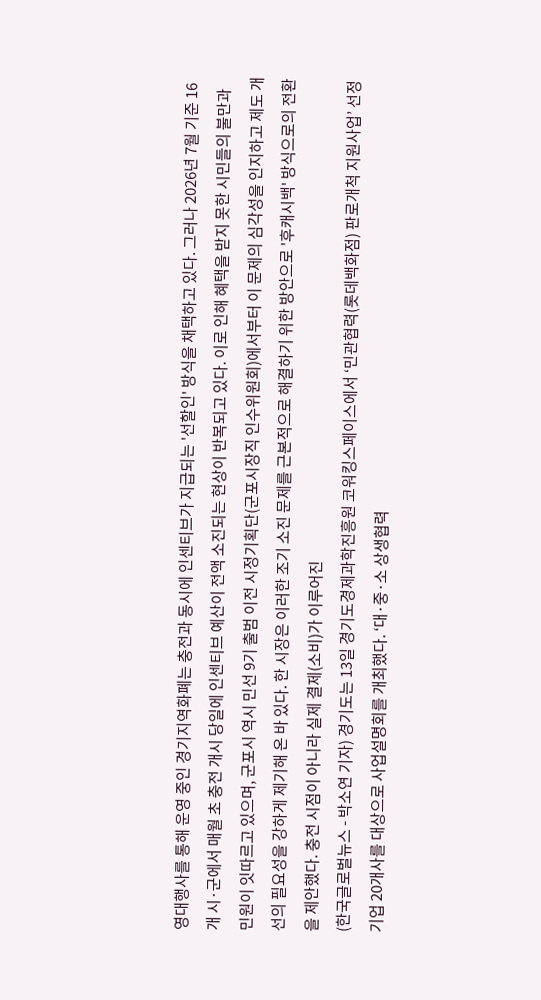영대행사를 통해 운영 중인 경기지역화폐는 충전과 동시에 인센티브가 지급되는 '선할인' 방식을 채택하고 있다. 그러나 2026년 7월 기준 16개 시·군에서 매월 초 충전 개시 당일에 인센티브 예산이 전액 소진되는 현상이 반복되고 있다. 이로 인해 혜택을 받지 못한 시민들의 불만과 민원이 잇따르고 있으며, 군포시 역시 민선 9기 출범 이전 시정기획단(군포시장직 인수위원회)에서부터 이 문제의 심각성을 인지하고 제도 개선의 필요성을 강하게 제기해 온 바 있다. 한 시장은 이러한 조기 소진 문제를 근본적으로 해결하기 위한 방안으로 '후캐시백' 방식으로의 전환을 제안했다. 충전 시점이 아니라 실제 결제(소비)가 이루어진
(한국글로벌뉴스 - 박소연 기자) 경기도는 13일 경기도경제과학진흥원 코워킹스페이스에서 ‘민관협력(롯데백화점) 판로개척 지원사업’ 선정기업 20개사를 대상으로 사업설명회를 개최했다. ‘대·중·소 상생협력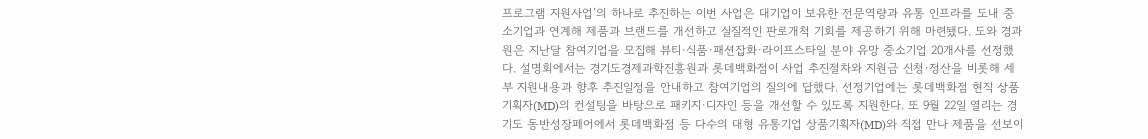프로그램 지원사업’의 하나로 추진하는 이번 사업은 대기업이 보유한 전문역량과 유통 인프라를 도내 중소기업과 연계해 제품과 브랜드를 개선하고 실질적인 판로개척 기회를 제공하기 위해 마련됐다. 도와 경과원은 지난달 참여기업을 모집해 뷰티·식품·패션잡화·라이프스타일 분야 유망 중소기업 20개사를 선정했다. 설명회에서는 경기도경제과학진흥원과 롯데백화점이 사업 추진절차와 지원금 신청·정산을 비롯해 세부 지원내용과 향후 추진일정을 안내하고 참여기업의 질의에 답했다. 선정기업에는 롯데백화점 현직 상품기획자(MD)의 컨설팅을 바탕으로 패키지·디자인 등을 개선할 수 있도록 지원한다. 또 9월 22일 열리는 경기도 동반성장페어에서 롯데백화점 등 다수의 대형 유통기업 상품기획자(MD)와 직접 만나 제품을 선보이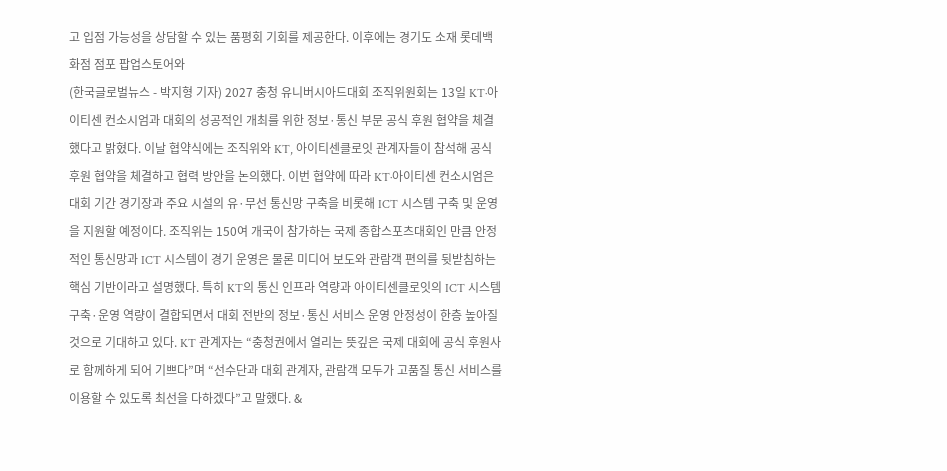고 입점 가능성을 상담할 수 있는 품평회 기회를 제공한다. 이후에는 경기도 소재 롯데백화점 점포 팝업스토어와
(한국글로벌뉴스 - 박지형 기자) 2027 충청 유니버시아드대회 조직위원회는 13일 KT·아이티센 컨소시엄과 대회의 성공적인 개최를 위한 정보·통신 부문 공식 후원 협약을 체결했다고 밝혔다. 이날 협약식에는 조직위와 KT, 아이티센클로잇 관계자들이 참석해 공식 후원 협약을 체결하고 협력 방안을 논의했다. 이번 협약에 따라 KT·아이티센 컨소시엄은 대회 기간 경기장과 주요 시설의 유·무선 통신망 구축을 비롯해 ICT 시스템 구축 및 운영을 지원할 예정이다. 조직위는 150여 개국이 참가하는 국제 종합스포츠대회인 만큼 안정적인 통신망과 ICT 시스템이 경기 운영은 물론 미디어 보도와 관람객 편의를 뒷받침하는 핵심 기반이라고 설명했다. 특히 KT의 통신 인프라 역량과 아이티센클로잇의 ICT 시스템 구축·운영 역량이 결합되면서 대회 전반의 정보·통신 서비스 운영 안정성이 한층 높아질 것으로 기대하고 있다. KT 관계자는 “충청권에서 열리는 뜻깊은 국제 대회에 공식 후원사로 함께하게 되어 기쁘다”며 “선수단과 대회 관계자, 관람객 모두가 고품질 통신 서비스를 이용할 수 있도록 최선을 다하겠다”고 말했다. &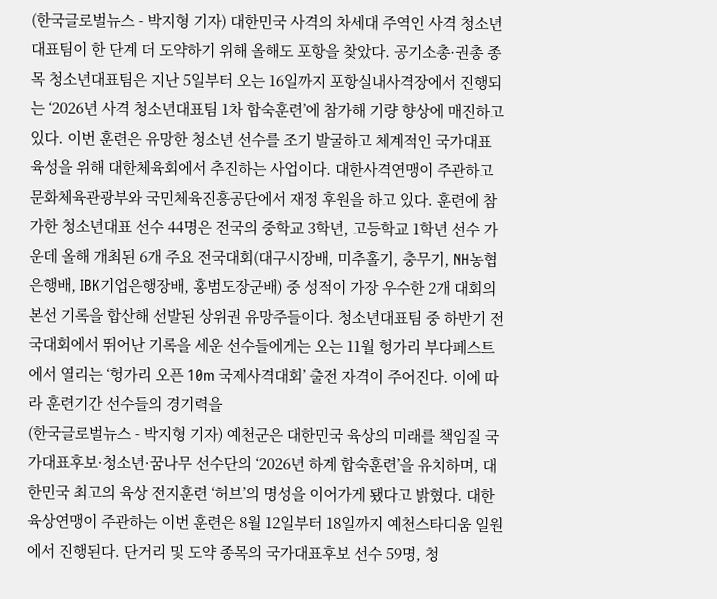(한국글로벌뉴스 - 박지형 기자) 대한민국 사격의 차세대 주역인 사격 청소년대표팀이 한 단계 더 도약하기 위해 올해도 포항을 찾았다. 공기소총·권총 종목 청소년대표팀은 지난 5일부터 오는 16일까지 포항실내사격장에서 진행되는 ‘2026년 사격 청소년대표팀 1차 합숙훈련’에 참가해 기량 향상에 매진하고 있다. 이번 훈련은 유망한 청소년 선수를 조기 발굴하고 체계적인 국가대표 육성을 위해 대한체육회에서 추진하는 사업이다. 대한사격연맹이 주관하고 문화체육관광부와 국민체육진흥공단에서 재정 후원을 하고 있다. 훈련에 참가한 청소년대표 선수 44명은 전국의 중학교 3학년, 고등학교 1학년 선수 가운데 올해 개최된 6개 주요 전국대회(대구시장배, 미추홀기, 충무기, NH농협은행배, IBK기업은행장배, 홍범도장군배) 중 성적이 가장 우수한 2개 대회의 본선 기록을 합산해 선발된 상위권 유망주들이다. 청소년대표팀 중 하반기 전국대회에서 뛰어난 기록을 세운 선수들에게는 오는 11월 헝가리 부다페스트에서 열리는 ‘헝가리 오픈 10m 국제사격대회’ 출전 자격이 주어진다. 이에 따라 훈련기간 선수들의 경기력을
(한국글로벌뉴스 - 박지형 기자) 예천군은 대한민국 육상의 미래를 책임질 국가대표후보·청소년·꿈나무 선수단의 ‘2026년 하계 합숙훈련’을 유치하며, 대한민국 최고의 육상 전지훈련 ‘허브’의 명성을 이어가게 됐다고 밝혔다. 대한육상연맹이 주관하는 이번 훈련은 8월 12일부터 18일까지 예천스타디움 일원에서 진행된다. 단거리 및 도약 종목의 국가대표후보 선수 59명, 청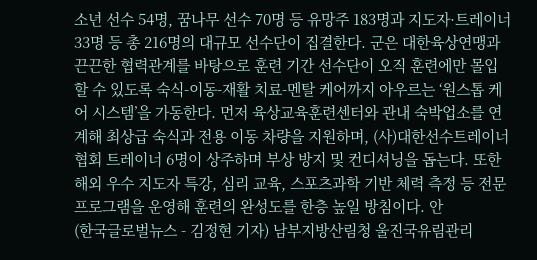소년 선수 54명, 꿈나무 선수 70명 등 유망주 183명과 지도자·트레이너 33명 등 총 216명의 대규모 선수단이 집결한다. 군은 대한육상연맹과 끈끈한 협력관계를 바탕으로 훈련 기간 선수단이 오직 훈련에만 몰입할 수 있도록 숙식-이동-재활 치료-멘탈 케어까지 아우르는 ‘원스톱 케어 시스템’을 가동한다. 먼저 육상교육훈련센터와 관내 숙박업소를 연계해 최상급 숙식과 전용 이동 차량을 지원하며, (사)대한선수트레이너협회 트레이너 6명이 상주하며 부상 방지 및 컨디셔닝을 돕는다. 또한 해외 우수 지도자 특강, 심리 교육, 스포츠과학 기반 체력 측정 등 전문 프로그램을 운영해 훈련의 완성도를 한층 높일 방침이다. 안
(한국글로벌뉴스 - 김정현 기자) 남부지방산림청 울진국유림관리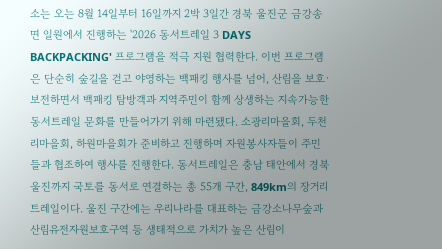소는 오는 8월 14일부터 16일까지 2박 3일간 경북 울진군 금강송면 일원에서 진행하는 '2026 동서트레일 3 DAYS BACKPACKING' 프로그램을 적극 지원 협력한다. 이번 프로그램은 단순히 숲길을 걷고 야영하는 백패킹 행사를 넘어, 산림을 보호·보전하면서 백패킹 탐방객과 지역주민이 함께 상생하는 지속가능한 동서트레일 문화를 만들어가기 위해 마련됐다. 소광리마을회, 두천리마을회, 하원마을회가 준비하고 진행하며 자원봉사자들이 주민들과 협조하여 행사를 진행한다. 동서트레일은 충남 태안에서 경북 울진까지 국토를 동서로 연결하는 총 55개 구간, 849km의 장거리 트레일이다. 울진 구간에는 우리나라를 대표하는 금강소나무숲과 산림유전자원보호구역 등 생태적으로 가치가 높은 산림이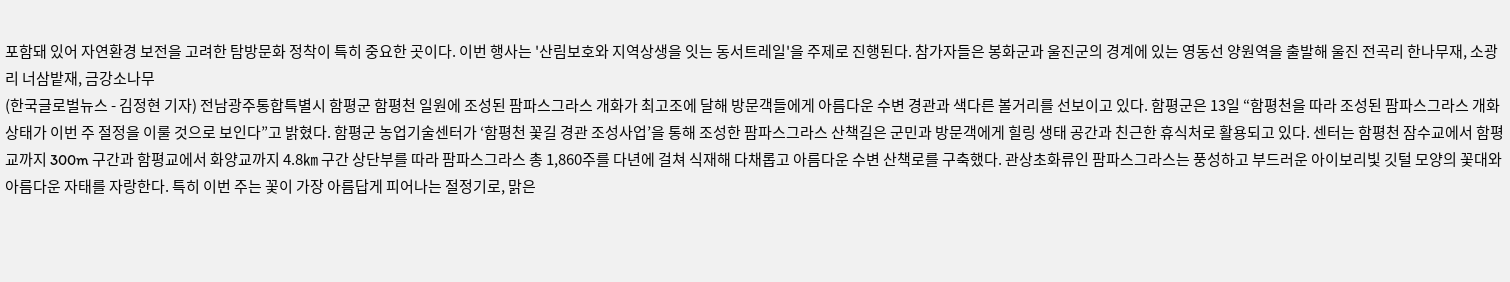포함돼 있어 자연환경 보전을 고려한 탐방문화 정착이 특히 중요한 곳이다. 이번 행사는 '산림보호와 지역상생을 잇는 동서트레일'을 주제로 진행된다. 참가자들은 봉화군과 울진군의 경계에 있는 영동선 양원역을 출발해 울진 전곡리 한나무재, 소광리 너삼밭재, 금강소나무
(한국글로벌뉴스 - 김정현 기자) 전남광주통합특별시 함평군 함평천 일원에 조성된 팜파스그라스 개화가 최고조에 달해 방문객들에게 아름다운 수변 경관과 색다른 볼거리를 선보이고 있다. 함평군은 13일 “함평천을 따라 조성된 팜파스그라스 개화 상태가 이번 주 절정을 이룰 것으로 보인다”고 밝혔다. 함평군 농업기술센터가 ‘함평천 꽃길 경관 조성사업’을 통해 조성한 팜파스그라스 산책길은 군민과 방문객에게 힐링 생태 공간과 친근한 휴식처로 활용되고 있다. 센터는 함평천 잠수교에서 함평교까지 300m 구간과 함평교에서 화양교까지 4.8㎞ 구간 상단부를 따라 팜파스그라스 총 1,860주를 다년에 걸쳐 식재해 다채롭고 아름다운 수변 산책로를 구축했다. 관상초화류인 팜파스그라스는 풍성하고 부드러운 아이보리빛 깃털 모양의 꽃대와 아름다운 자태를 자랑한다. 특히 이번 주는 꽃이 가장 아름답게 피어나는 절정기로, 맑은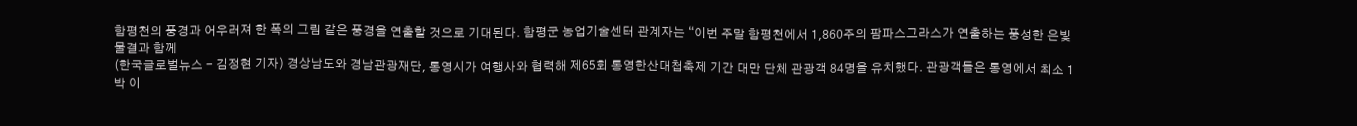함평천의 풍경과 어우러져 한 폭의 그림 같은 풍경을 연출할 것으로 기대된다. 함평군 농업기술센터 관계자는 “이번 주말 함평천에서 1,860주의 팜파스그라스가 연출하는 풍성한 은빛 물결과 함께
(한국글로벌뉴스 - 김정현 기자) 경상남도와 경남관광재단, 통영시가 여행사와 협력해 제65회 통영한산대첩축제 기간 대만 단체 관광객 84명을 유치했다. 관광객들은 통영에서 최소 1박 이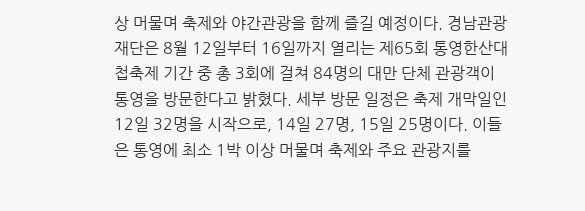상 머물며 축제와 야간관광을 함께 즐길 예정이다. 경남관광재단은 8월 12일부터 16일까지 열리는 제65회 통영한산대첩축제 기간 중 총 3회에 걸쳐 84명의 대만 단체 관광객이 통영을 방문한다고 밝혔다. 세부 방문 일정은 축제 개막일인 12일 32명을 시작으로, 14일 27명, 15일 25명이다. 이들은 통영에 최소 1박 이상 머물며 축제와 주요 관광지를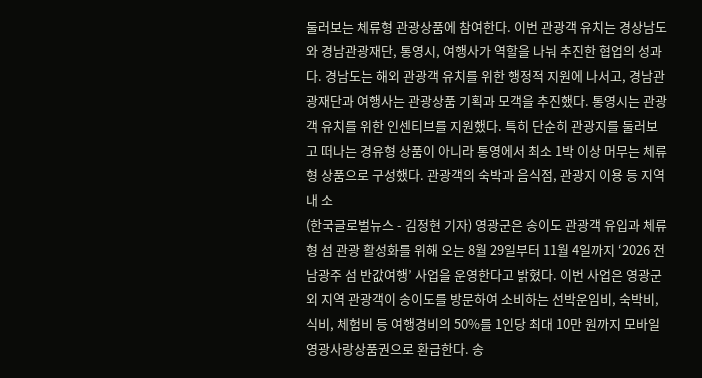둘러보는 체류형 관광상품에 참여한다. 이번 관광객 유치는 경상남도와 경남관광재단, 통영시, 여행사가 역할을 나눠 추진한 협업의 성과다. 경남도는 해외 관광객 유치를 위한 행정적 지원에 나서고, 경남관광재단과 여행사는 관광상품 기획과 모객을 추진했다. 통영시는 관광객 유치를 위한 인센티브를 지원했다. 특히 단순히 관광지를 둘러보고 떠나는 경유형 상품이 아니라 통영에서 최소 1박 이상 머무는 체류형 상품으로 구성했다. 관광객의 숙박과 음식점, 관광지 이용 등 지역 내 소
(한국글로벌뉴스 - 김정현 기자) 영광군은 송이도 관광객 유입과 체류형 섬 관광 활성화를 위해 오는 8월 29일부터 11월 4일까지 ‘2026 전남광주 섬 반값여행’ 사업을 운영한다고 밝혔다. 이번 사업은 영광군 외 지역 관광객이 송이도를 방문하여 소비하는 선박운임비, 숙박비, 식비, 체험비 등 여행경비의 50%를 1인당 최대 10만 원까지 모바일 영광사랑상품권으로 환급한다. 송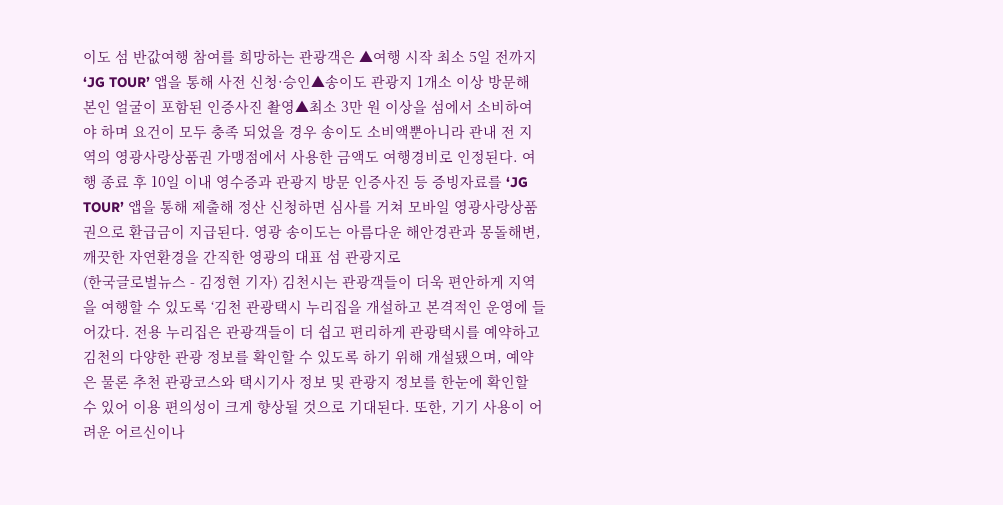이도 섬 반값여행 참여를 희망하는 관광객은 ▲여행 시작 최소 5일 전까지 ‘JG TOUR’ 앱을 통해 사전 신청·승인▲송이도 관광지 1개소 이상 방문해 본인 얼굴이 포함된 인증사진 촬영▲최소 3만 원 이상을 섬에서 소비하여야 하며 요건이 모두 충족 되었을 경우 송이도 소비액뿐아니라 관내 전 지역의 영광사랑상품권 가맹점에서 사용한 금액도 여행경비로 인정된다. 여행 종료 후 10일 이내 영수증과 관광지 방문 인증사진 등 증빙자료를 ‘JG TOUR’ 앱을 통해 제출해 정산 신청하면 심사를 거쳐 모바일 영광사랑상품권으로 환급금이 지급된다. 영광 송이도는 아름다운 해안경관과 몽돌해변, 깨끗한 자연환경을 간직한 영광의 대표 섬 관광지로
(한국글로벌뉴스 - 김정현 기자) 김천시는 관광객들이 더욱 편안하게 지역을 여행할 수 있도록 ‘김천 관광택시 누리집을 개설하고 본격적인 운영에 들어갔다. 전용 누리집은 관광객들이 더 쉽고 편리하게 관광택시를 예약하고 김천의 다양한 관광 정보를 확인할 수 있도록 하기 위해 개설됐으며, 예약은 물론 추천 관광코스와 택시기사 정보 및 관광지 정보를 한눈에 확인할 수 있어 이용 편의성이 크게 향상될 것으로 기대된다. 또한, 기기 사용이 어려운 어르신이나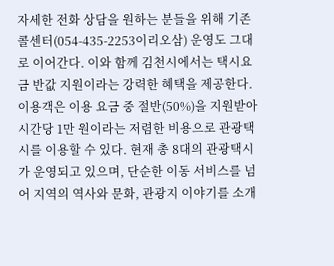자세한 전화 상담을 원하는 분들을 위해 기존 콜센터(054-435-2253이리오삼) 운영도 그대로 이어간다. 이와 함께 김천시에서는 택시요금 반값 지원이라는 강력한 혜택을 제공한다. 이용객은 이용 요금 중 절반(50%)을 지원받아 시간당 1만 원이라는 저렴한 비용으로 관광택시를 이용할 수 있다. 현재 총 8대의 관광택시가 운영되고 있으며, 단순한 이동 서비스를 넘어 지역의 역사와 문화, 관광지 이야기를 소개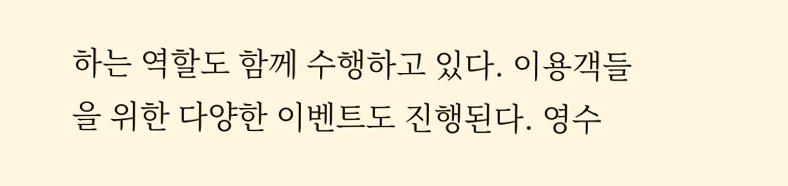하는 역할도 함께 수행하고 있다. 이용객들을 위한 다양한 이벤트도 진행된다. 영수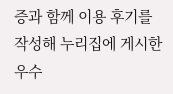증과 함께 이용 후기를 작성해 누리집에 게시한 우수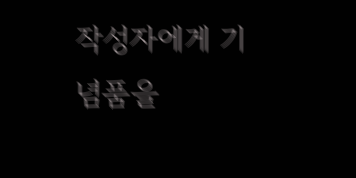작성자에게 기념품을